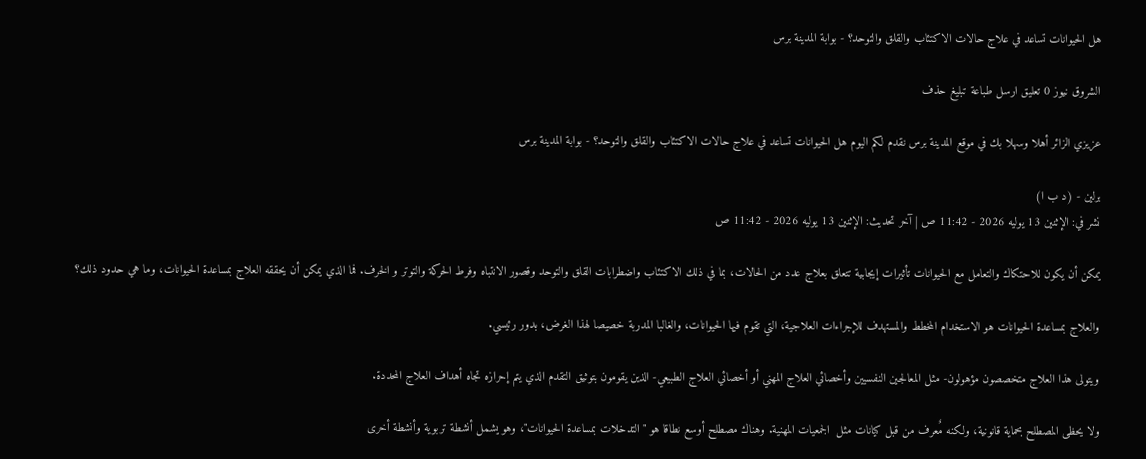هل الحيوانات تساعد في علاج حالات الاكتئاب والقلق والتوحد؟ - بوابة المدينة برس

الشروق نيوز 0 تعليق ارسل طباعة تبليغ حذف

عزيزي الزائر أهلا وسهلا بك في موقع المدينة برس نقدم لكم اليوم هل الحيوانات تساعد في علاج حالات الاكتئاب والقلق والتوحد؟ - بوابة المدينة برس

برلين - (د ب ا)
نشر في: الإثنين 13 يوليه 2026 - 11:42 ص | آخر تحديث: الإثنين 13 يوليه 2026 - 11:42 ص

يمكن أن يكون للاحتكاك والتعامل مع الحيوانات تأثيرات إيجابية تتعلق بعلاج عدد من الحالات، بما في ذلك الاكتئاب واضطرابات القلق والتوحد وقصور الانتباه وفرط الحركة والتوتر و الخرف. فما الذي يمكن أن يحققه العلاج بمساعدة الحيوانات، وما هي حدود ذلك؟

والعلاج بمساعدة الحيوانات هو الاستخدام المخطط والمستهدف للإجراءات العلاجية، التي تقوم فيها الحيوانات، والغالبا المدربة خصيصا لهذا الغرض، بدور رئيسي.

ويتولى هذا العلاج متخصصون مؤهولون- مثل المعالجين النفسيين وأخصائي العلاج المهني أو أخصائي العلاج الطبيعي- الذين يقومون بتوثيق التقدم الذي يتم إحرازه تجاه أهداف العلاج المحددة.

ولا يحظى المصطلح بحماية قانونية، ولكنه مٌعرف من قبل كيانات مثل  الجمعيات المهنية. وهناك مصطلح أوسع نطاقا هو "التدخلات بمساعدة الحيوانات"، وهو يشمل أنشطة تربوية وأنشطة أخرى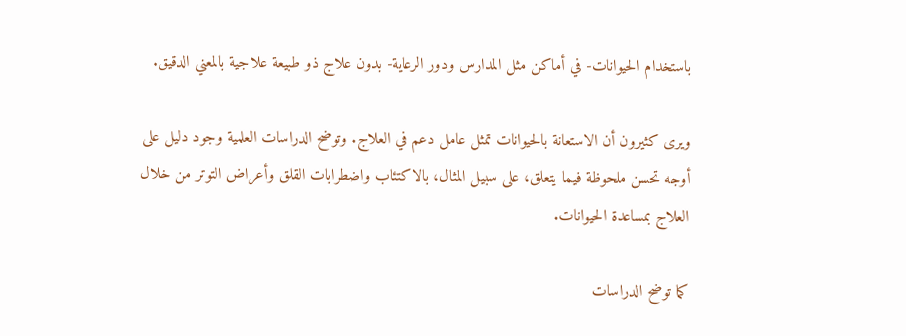باستخدام الحيوانات- في أماكن مثل المدارس ودور الرعاية- بدون علاج ذو طبيعة علاجية بالمعني الدقيق.

ويرى كثيرون أن الاستعانة بالحيوانات تمثل عامل دعم في العلاج. وتوضح الدراسات العلمية وجود دليل على أوجه تحسن ملحوظة فيما يتعلق، على سبيل المثال، بالاكتئاب واضطرابات القلق وأعراض التوتر من خلال العلاج بمساعدة الحيوانات.

كما توضح الدراسات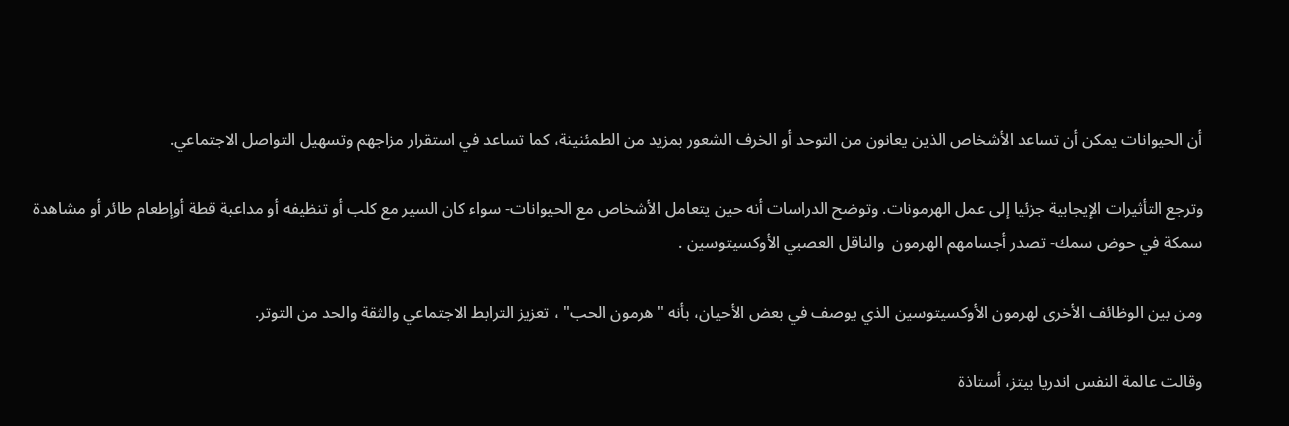أن الحيوانات يمكن أن تساعد الأشخاص الذين يعانون من التوحد أو الخرف الشعور بمزيد من الطمئنينة، كما تساعد في استقرار مزاجهم وتسهيل التواصل الاجتماعي.

وترجع التأثيرات الإيجابية جزئيا إلى عمل الهرمونات. وتوضح الدراسات أنه حين يتعامل الأشخاص مع الحيوانات- سواء كان السير مع كلب أو تنظيفه أو مداعبة قطة أوإطعام طائر أو مشاهدة سمكة في حوض سمك- تصدر أجسامهم الهرمون  والناقل العصبي الأوكسيتوسين .

ومن بين الوظائف الأخرى لهرمون الأوكسيتوسين الذي يوصف في بعض الأحيان، بأنه "هرمون الحب" ، تعزيز الترابط الاجتماعي والثقة والحد من التوتر.

وقالت عالمة النفس اندريا بيتز، أستاذة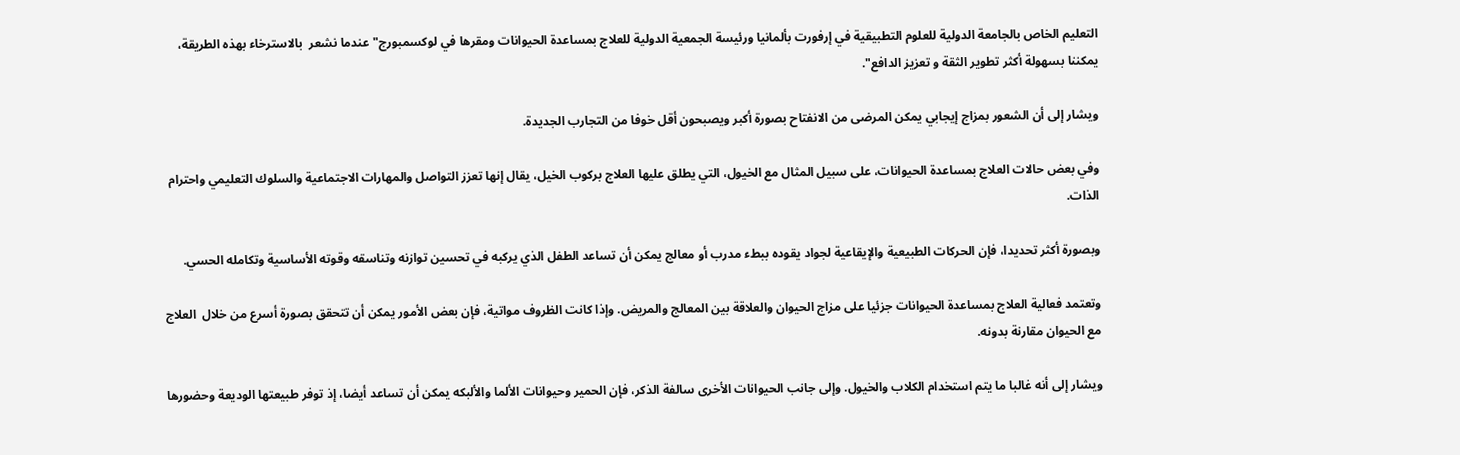التعليم الخاص بالجامعة الدولية للعلوم التطبيقية في إرفورت بألمانيا ورئيسة الجمعية الدولية للعلاج بمساعدة الحيوانات ومقرها في لوكسمبورج" عندما نشعر  بالاسترخاء بهذه الطريقة، يمكننا بسهولة أكثر تطوير الثقة و تعزيز الدافع".

ويشار إلى أن الشعور بمزاج إيجابي يمكن المرضى من الانفتاح بصورة أكبر ويصبحون أقل خوفا من التجارب الجديدة.

وفي بعض حالات العلاج بمساعدة الحيوانات، على سبيل المثال مع الخيول، التي يطلق عليها العلاج بركوب الخيل، يقال إنها تعزز التواصل والمهارات الاجتماعية والسلوك التعليمي واحترام الذات.

وبصورة أكثر تحديدا، فإن الحركات الطبيعية والإيقاعية لجواد يقوده ببطء مدرب أو معالج يمكن أن تساعد الطفل الذي يركبه في تحسين توازنه وتناسقه وقوته الأساسية وتكامله الحسي.

وتعتمد فعالية العلاج بمساعدة الحيوانات جزئيا على مزاج الحيوان والعلاقة بين المعالج والمريض. وإذا كانت الظروف مواتية، فإن بعض الأمور يمكن أن تتحقق بصورة أسرع من خلال  العلاج مع الحيوان مقارنة بدونه.

ويشار إلى أنه غالبا ما يتم استخدام الكلاب والخيول. وإلى جانب الحيوانات الأخرى سالفة الذكر، فإن الحمير وحيوانات الألما والألبكه يمكن أن تساعد أيضا، إذ توفر طبيعتها الوديعة وحضورها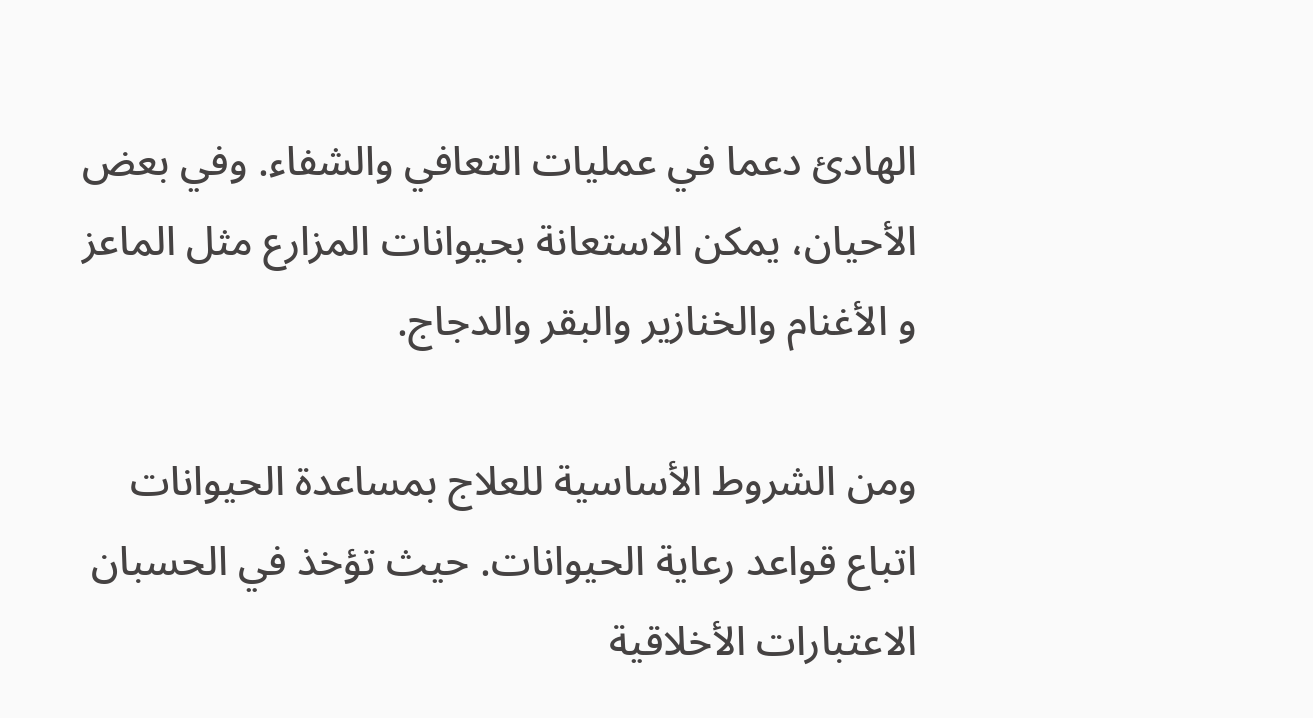الهادئ دعما في عمليات التعافي والشفاء. وفي بعض الأحيان، يمكن الاستعانة بحيوانات المزارع مثل الماعز و الأغنام والخنازير والبقر والدجاج.

ومن الشروط الأساسية للعلاج بمساعدة الحيوانات اتباع قواعد رعاية الحيوانات. حيث تؤخذ في الحسبان الاعتبارات الأخلاقية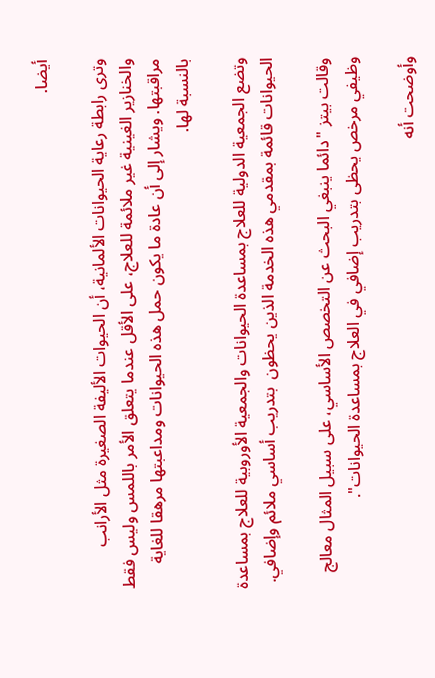أيضا.

وترى رابطة رعاية الحيوانات الألمانية، أن الحيوات الأليفة الصغيرة مثل الأرانب والخنازير الغينية غير ملائمة للعلاج، على الأقل عندما يتعلق الأمر باللمس وليس فقط مراقبتها. ويشار إلى أن عادة ما يكون حمل هذه الحيوانات ومداعبتها مرهقا للغاية بالنسبة لها.

وتضع الجمعية الدولية للعلاج بمساعدة الحيوانات والجمعية الأوروبية للعلاج بمساعدة الحيوانات قائمة بمقدمي هذه الخدمة الذين يحظون  بتدريب أساسي ملائم وإضافي.

وقالت بيتز "دائما ينبغي البحث عن التخصص الأساسي، على سبيل المثال معالج وظيفي مرخص يحظى بتدريب إضافي في العلاج بمساعدة الحيوانات".

وأوضحت أنه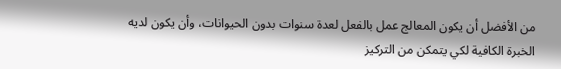من الأفضل أن يكون المعالج عمل بالفعل لعدة سنوات بدون الحيوانات، وأن يكون لديه الخبرة الكافية لكي يتمكن من التركيز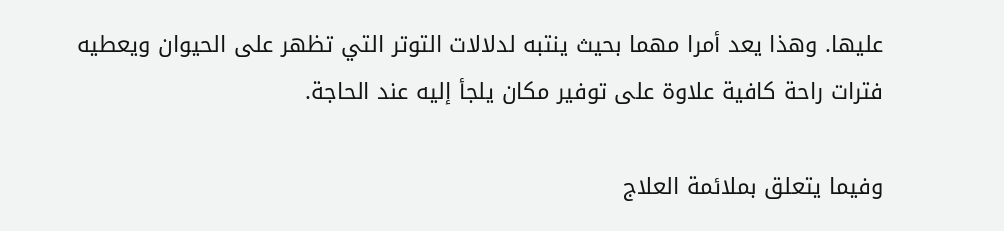عليها. وهذا يعد أمرا مهما بحيث ينتبه لدلالات التوتر التي تظهر على الحيوان ويعطيه فترات راحة كافية علاوة على توفير مكان يلجأ إليه عند الحاجة.

وفيما يتعلق بملائمة العلاج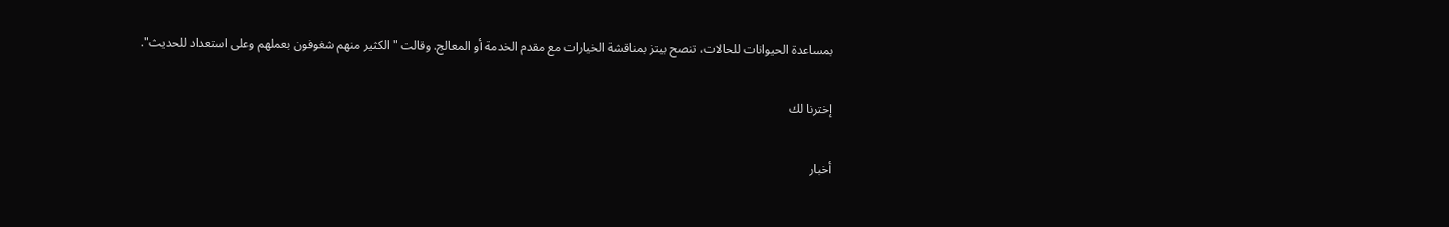بمساعدة الحيوانات للحالات، تنصح بيتز بمناقشة الخيارات مع مقدم الخدمة أو المعالج. وقالت "الكثير منهم شغوفون بعملهم وعلى استعداد للحديث".

إخترنا لك

أخبار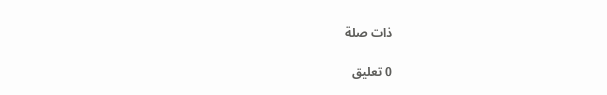ذات صلة

0 تعليق